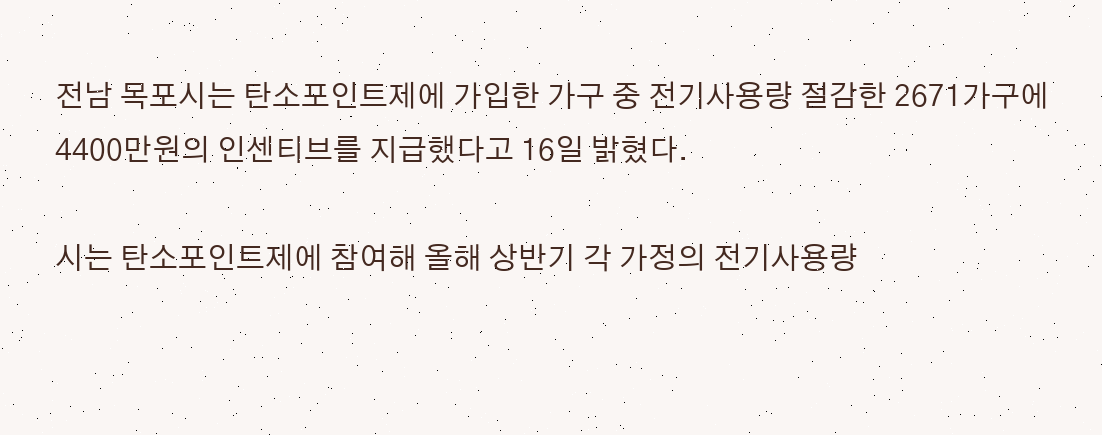전남 목포시는 탄소포인트제에 가입한 가구 중 전기사용량 절감한 2671가구에 4400만원의 인센티브를 지급했다고 16일 밝혔다.

시는 탄소포인트제에 참여해 올해 상반기 각 가정의 전기사용량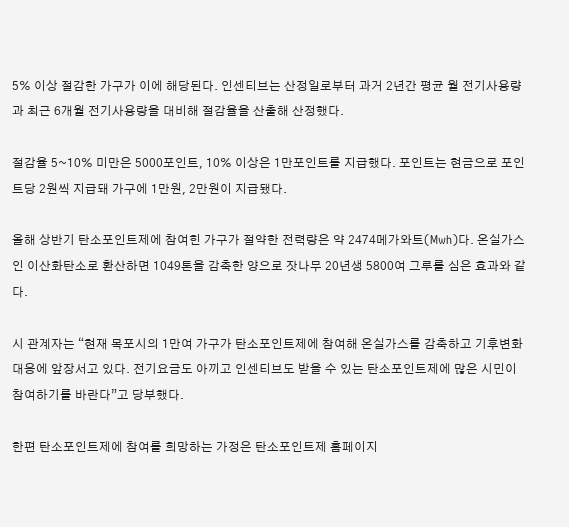5% 이상 절감한 가구가 이에 해당된다. 인센티브는 산정일로부터 과거 2년간 평균 월 전기사용량과 최근 6개월 전기사용량을 대비해 절감율을 산출해 산정했다.

절감율 5~10% 미만은 5000포인트, 10% 이상은 1만포인트를 지급했다. 포인트는 현금으로 포인트당 2원씩 지급돼 가구에 1만원, 2만원이 지급됐다.

올해 상반기 탄소포인트제에 참여힌 가구가 절약한 전력량은 약 2474메가와트(Mwh)다. 온실가스인 이산화탄소로 환산하면 1049톤을 감축한 양으로 잣나무 20년생 5800여 그루를 심은 효과와 같다.

시 관계자는 “현재 목포시의 1만여 가구가 탄소포인트제에 참여해 온실가스를 감축하고 기후변화 대응에 앞장서고 있다. 전기요금도 아끼고 인센티브도 받을 수 있는 탄소포인트제에 많은 시민이 참여하기를 바란다”고 당부했다.

한편 탄소포인트제에 참여를 희망하는 가정은 탄소포인트제 홈페이지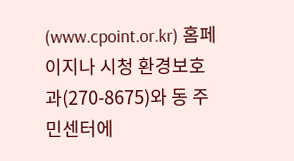(www.cpoint.or.kr) 홈페이지나 시청 환경보호과(270-8675)와 동 주민센터에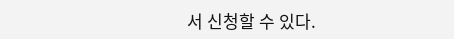서 신청할 수 있다.